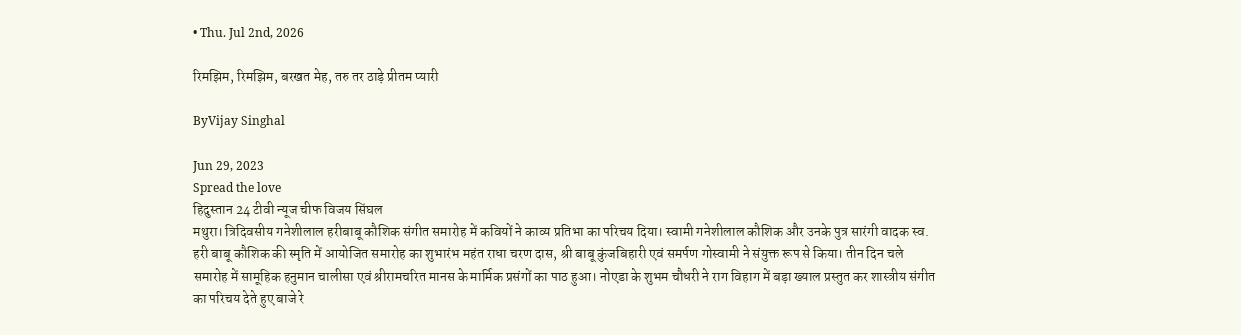• Thu. Jul 2nd, 2026

रिमझिम, रिमझिम, बरखत मेह, तरु तर ठाड़े प्रीतम प्यारी

ByVijay Singhal

Jun 29, 2023
Spread the love
हिदुस्तान 24 टीवी न्यूज चीफ विजय सिंघल
मथुरा। त्रिदिवसीय गनेशीलाल हरीबाबू कौशिक संगीत समारोह में कवियों ने काव्य प्रतिभा का परिचय दिया। स्वामी गनेशीलाल कौशिक और उनके पुत्र सारंगी वादक स्व. हरी बाबू कौशिक की स्मृति में आयोजित समारोह का शुभारंभ महंत राधा चरण दास, श्री बाबू कुंजबिहारी एवं समर्पण गोस्वामी ने संयुक्त रूप से किया। तीन दिन चले समारोह में सामूहिक हनुमान चालीसा एवं श्रीरामचरित मानस के मार्मिक प्रसंगों का पाठ हुआ। नोएडा के शुभम चौधरी ने राग विहाग में बड़ा ख्याल प्रस्तुत कर शास्त्रीय संगीत का परिचय देते हुए बाजे रे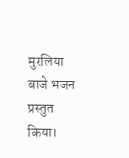मुरलिया बाजे भजन प्रस्तुत किया।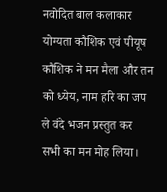नवोदित बाल कलाकार योग्यता कौशिक एवं पीयूष कौशिक ने मन मैला और तन को ध्येय, नाम हरि का जप ले वंदे भजन प्रस्तुत कर सभी का मन मोह लिया।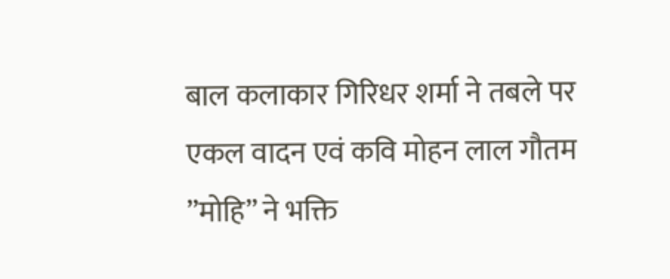बाल कलाकार गिरिधर शर्मा ने तबले पर एकल वादन एवं कवि मोहन लाल गौतम ”मोहि” ने भक्ति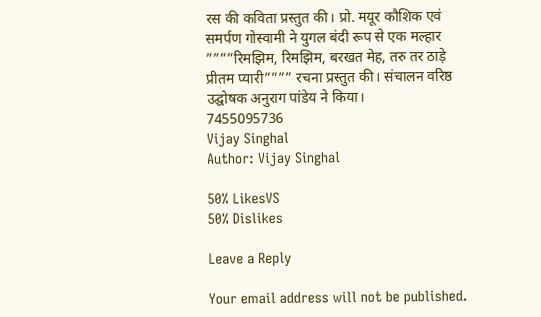रस की कविता प्रस्तुत की। प्रो. मयूर कौशिक एवं समर्पण गोस्वामी ने युगल बंदी रूप से एक मल्हार ””””रिमझिम, रिमझिम, बरखत मेह, तरु तर ठाड़े प्रीतम प्यारी”””” रचना प्रस्तुत की। संचालन वरिष्ठ उद्घोषक अनुराग पांडेय ने किया।
7455095736
Vijay Singhal
Author: Vijay Singhal

50% LikesVS
50% Dislikes

Leave a Reply

Your email address will not be published.